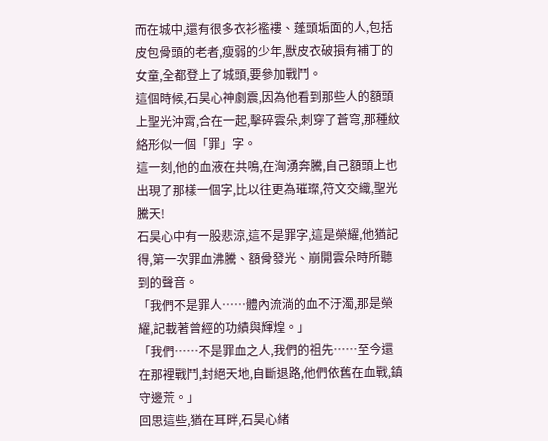而在城中,還有很多衣衫襤褸、蓬頭垢面的人,包括皮包骨頭的老者,瘦弱的少年,獸皮衣破損有補丁的女童,全都登上了城頭,要參加戰鬥。
這個時候,石昊心神劇震,因為他看到那些人的額頭上聖光沖霄,合在一起,擊碎雲朵,刺穿了蒼穹,那種紋絡形似一個「罪」字。
這一刻,他的血液在共鳴,在洶湧奔騰,自己額頭上也出現了那樣一個字,比以往更為璀璨,符文交織,聖光騰天!
石昊心中有一股悲涼,這不是罪字,這是榮耀,他猶記得,第一次罪血沸騰、額骨發光、崩開雲朵時所聽到的聲音。
「我們不是罪人……體內流淌的血不汙濁,那是榮耀,記載著曾經的功績與輝煌。」
「我們……不是罪血之人,我們的祖先……至今還在那裡戰鬥,封絕天地,自斷退路,他們依舊在血戰,鎮守邊荒。」
回思這些,猶在耳畔,石昊心緒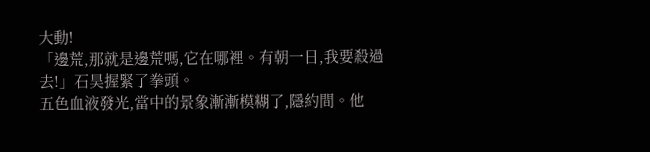大動!
「邊荒,那就是邊荒嗎,它在哪裡。有朝一日,我要殺過去!」石昊握緊了拳頭。
五色血液發光,當中的景象漸漸模糊了,隱約間。他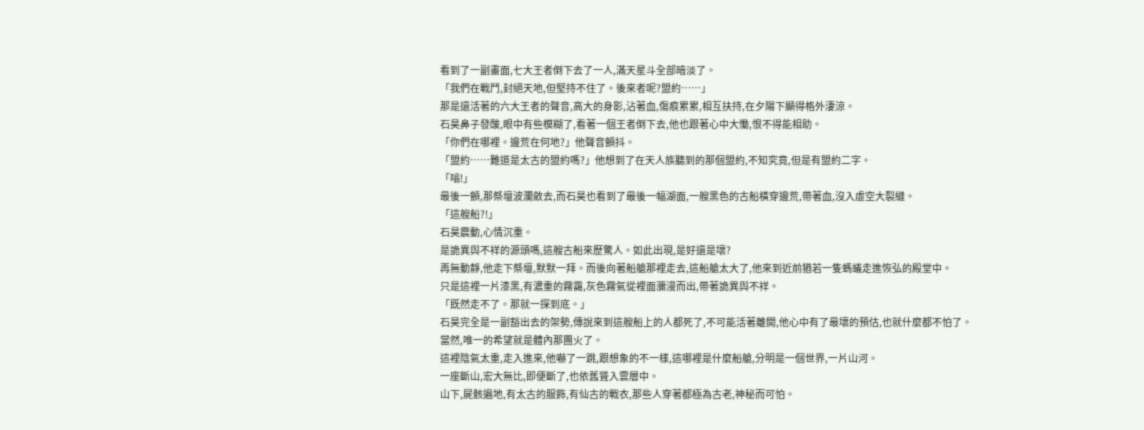看到了一副畫面,七大王者倒下去了一人,滿天星斗全部暗淡了。
「我們在戰鬥,封絕天地,但堅持不住了。後來者呢?盟約……」
那是還活著的六大王者的聲音,高大的身影,沾著血,傷痕累累,相互扶持,在夕陽下顯得格外淒涼。
石昊鼻子發酸,眼中有些模糊了,看著一個王者倒下去,他也跟著心中大慟,恨不得能相助。
「你們在哪裡。邊荒在何地?」他聲音顫抖。
「盟約……難道是太古的盟約嗎?」他想到了在天人族聽到的那個盟約,不知究竟,但是有盟約二字。
「嗡!」
最後一顫,那祭壇波瀾斂去,而石昊也看到了最後一幅湖面,一艘黑色的古船橫穿邊荒,帶著血,沒入虛空大裂縫。
「這艘船?!」
石昊震動,心情沉重。
是詭異與不祥的源頭嗎,這艘古船來歷驚人。如此出現,是好還是壞?
再無動靜,他走下祭壇,默默一拜。而後向著船艙那裡走去,這船艙太大了,他來到近前猶若一隻螞蟻走進恢弘的殿堂中。
只是這裡一片漆黑,有濃重的霧靄,灰色霧氣從裡面瀰漫而出,帶著詭異與不祥。
「既然走不了。那就一探到底。」
石昊完全是一副豁出去的架勢,傳說來到這艘船上的人都死了,不可能活著離開,他心中有了最壞的預估,也就什麼都不怕了。
當然,唯一的希望就是體內那團火了。
這裡陰氣太重,走入進來,他嚇了一跳,跟想象的不一樣,這哪裡是什麼船艙,分明是一個世界,一片山河。
一座斷山,宏大無比,即便斷了,也依舊聳入雲層中。
山下,屍骸遍地,有太古的服飾,有仙古的戰衣,那些人穿著都極為古老,神秘而可怕。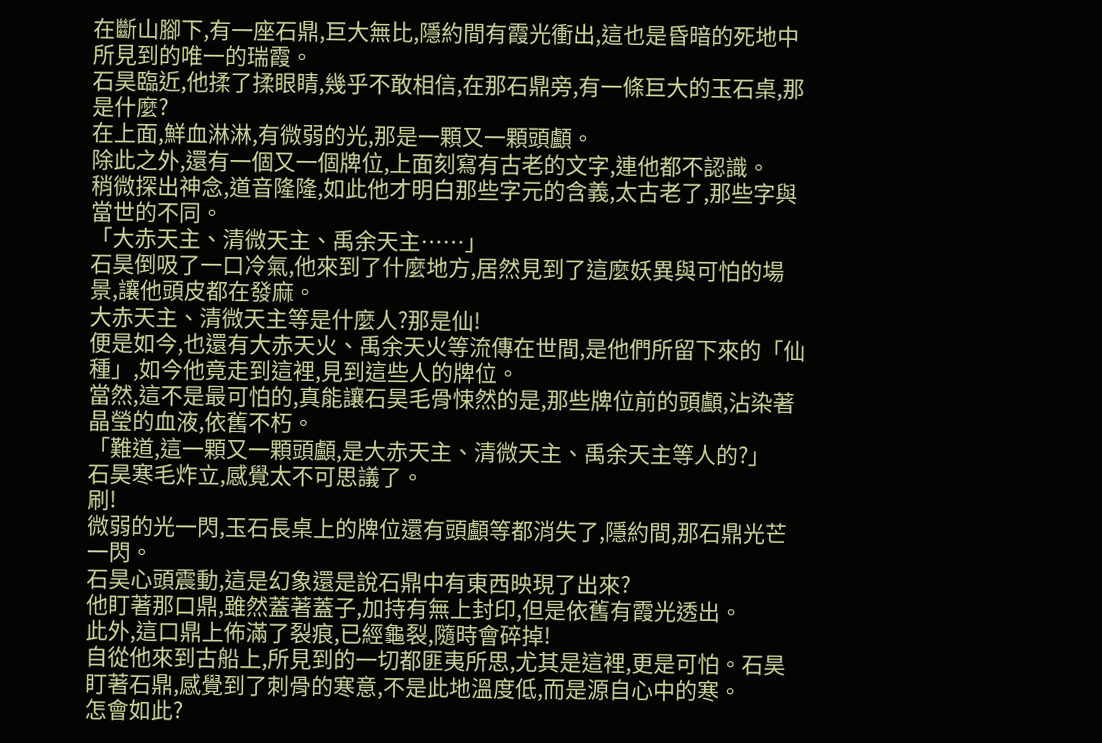在斷山腳下,有一座石鼎,巨大無比,隱約間有霞光衝出,這也是昏暗的死地中所見到的唯一的瑞霞。
石昊臨近,他揉了揉眼睛,幾乎不敢相信,在那石鼎旁,有一條巨大的玉石桌,那是什麼?
在上面,鮮血淋淋,有微弱的光,那是一顆又一顆頭顱。
除此之外,還有一個又一個牌位,上面刻寫有古老的文字,連他都不認識。
稍微探出神念,道音隆隆,如此他才明白那些字元的含義,太古老了,那些字與當世的不同。
「大赤天主、清微天主、禹余天主……」
石昊倒吸了一口冷氣,他來到了什麼地方,居然見到了這麼妖異與可怕的場景,讓他頭皮都在發麻。
大赤天主、清微天主等是什麼人?那是仙!
便是如今,也還有大赤天火、禹余天火等流傳在世間,是他們所留下來的「仙種」,如今他竟走到這裡,見到這些人的牌位。
當然,這不是最可怕的,真能讓石昊毛骨悚然的是,那些牌位前的頭顱,沾染著晶瑩的血液,依舊不朽。
「難道,這一顆又一顆頭顱,是大赤天主、清微天主、禹余天主等人的?」
石昊寒毛炸立,感覺太不可思議了。
刷!
微弱的光一閃,玉石長桌上的牌位還有頭顱等都消失了,隱約間,那石鼎光芒一閃。
石昊心頭震動,這是幻象還是說石鼎中有東西映現了出來?
他盯著那口鼎,雖然蓋著蓋子,加持有無上封印,但是依舊有霞光透出。
此外,這口鼎上佈滿了裂痕,已經龜裂,隨時會碎掉!
自從他來到古船上,所見到的一切都匪夷所思,尤其是這裡,更是可怕。石昊盯著石鼎,感覺到了刺骨的寒意,不是此地溫度低,而是源自心中的寒。
怎會如此?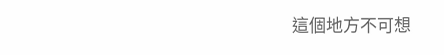這個地方不可想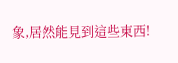象,居然能見到這些東西!